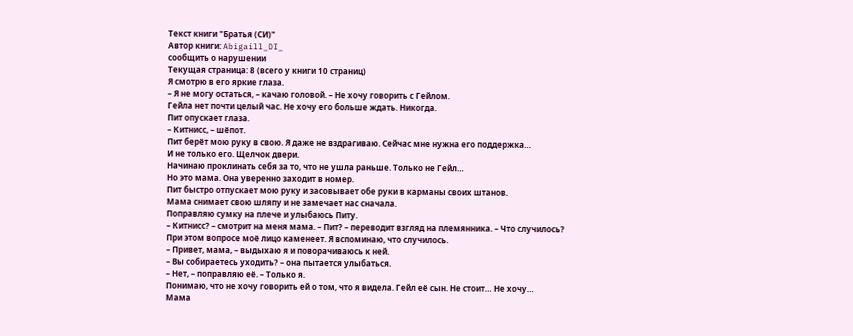Текст книги "Братья (СИ)"
Автор книги: Abigaill_DI_
сообщить о нарушении
Текущая страница: 8 (всего у книги 10 страниц)
Я смотрю в его яркие глаза.
– Я не могу остаться, – качаю головой. – Не хочу говорить с Гейлом.
Гейла нет почти целый час. Не хочу его больше ждать. Никогда.
Пит опускает глаза.
– Китнисс, – шёпот.
Пит берёт мою руку в свою. Я даже не вздрагиваю. Сейчас мне нужна его поддержка…
И не только его. Щелчок двери.
Начинаю проклинать себя за то, что не ушла раньше. Только не Гейл…
Но это мама. Она уверенно заходит в номер.
Пит быстро отпускает мою руку и засовывает обе руки в карманы своих штанов.
Мама снимает свою шляпу и не замечает нас сначала.
Поправляю сумку на плече и улыбаюсь Питу.
– Китнисс? – смотрит на меня мама. – Пит? – переводит взгляд на племянника. – Что случилось?
При этом вопросе моё лицо каменеет. Я вспоминаю, что случилось.
– Привет, мама, – выдыхаю я и поворачиваюсь к ней.
– Вы собираетесь уходить? – она пытается улыбаться.
– Нет, – поправляю её. – Только я.
Понимаю, что не хочу говорить ей о том, что я видела. Гейл её сын. Не стоит… Не хочу…
Мама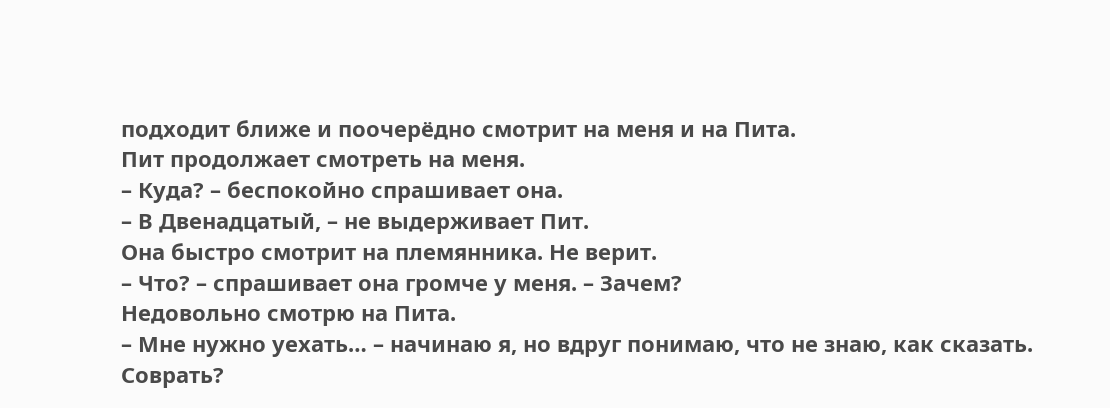подходит ближе и поочерёдно смотрит на меня и на Пита.
Пит продолжает смотреть на меня.
– Куда? – беспокойно спрашивает она.
– В Двенадцатый, – не выдерживает Пит.
Она быстро смотрит на племянника. Не верит.
– Что? – спрашивает она громче у меня. – Зачем?
Недовольно смотрю на Пита.
– Мне нужно уехать… – начинаю я, но вдруг понимаю, что не знаю, как сказать. Соврать?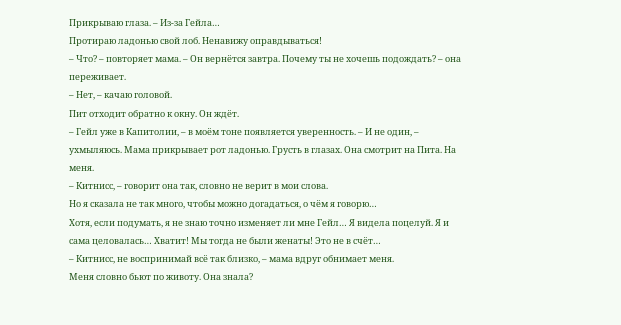Прикрываю глаза. – Из-за Гейла…
Протираю ладонью свой лоб. Ненавижу оправдываться!
– Что? – повторяет мама. – Он вернётся завтра. Почему ты не хочешь подождать? – она переживает.
– Нет, – качаю головой.
Пит отходит обратно к окну. Он ждёт.
– Гейл уже в Капитолии, – в моём тоне появляется уверенность. – И не один, – ухмыляюсь. Мама прикрывает рот ладонью. Грусть в глазах. Она смотрит на Пита. На меня.
– Китнисс, – говорит она так, словно не верит в мои слова.
Но я сказала не так много, чтобы можно догадаться, о чём я говорю…
Хотя, если подумать, я не знаю точно изменяет ли мне Гейл… Я видела поцелуй. Я и сама целовалась… Хватит! Мы тогда не были женаты! Это не в счёт…
– Китнисс, не воспринимай всё так близко, – мама вдруг обнимает меня.
Меня словно бьют по животу. Она знала?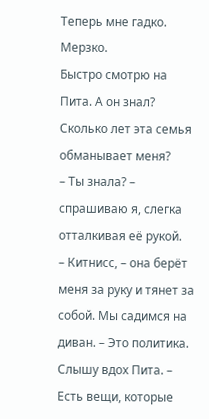Теперь мне гадко. Мерзко.
Быстро смотрю на Пита. А он знал?
Сколько лет эта семья обманывает меня?
– Ты знала? – спрашиваю я, слегка отталкивая её рукой.
– Китнисс, – она берёт меня за руку и тянет за собой. Мы садимся на диван. – Это политика. Слышу вдох Пита. – Есть вещи, которые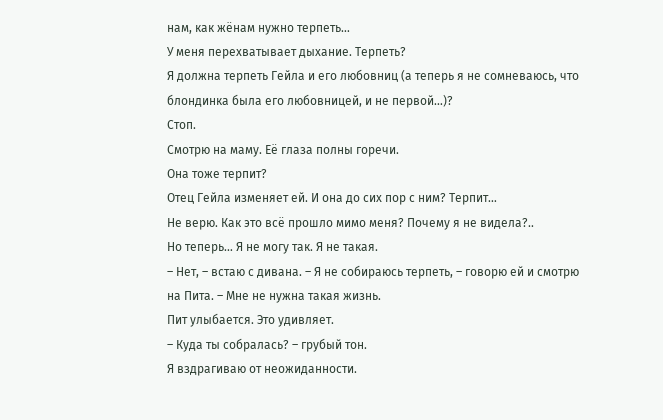нам, как жёнам нужно терпеть…
У меня перехватывает дыхание. Терпеть?
Я должна терпеть Гейла и его любовниц (а теперь я не сомневаюсь, что блондинка была его любовницей, и не первой…)?
Стоп.
Смотрю на маму. Её глаза полны горечи.
Она тоже терпит?
Отец Гейла изменяет ей. И она до сих пор с ним? Терпит…
Не верю. Как это всё прошло мимо меня? Почему я не видела?..
Но теперь… Я не могу так. Я не такая.
– Нет, – встаю с дивана. – Я не собираюсь терпеть, – говорю ей и смотрю на Пита. – Мне не нужна такая жизнь.
Пит улыбается. Это удивляет.
– Куда ты собралась? – грубый тон.
Я вздрагиваю от неожиданности.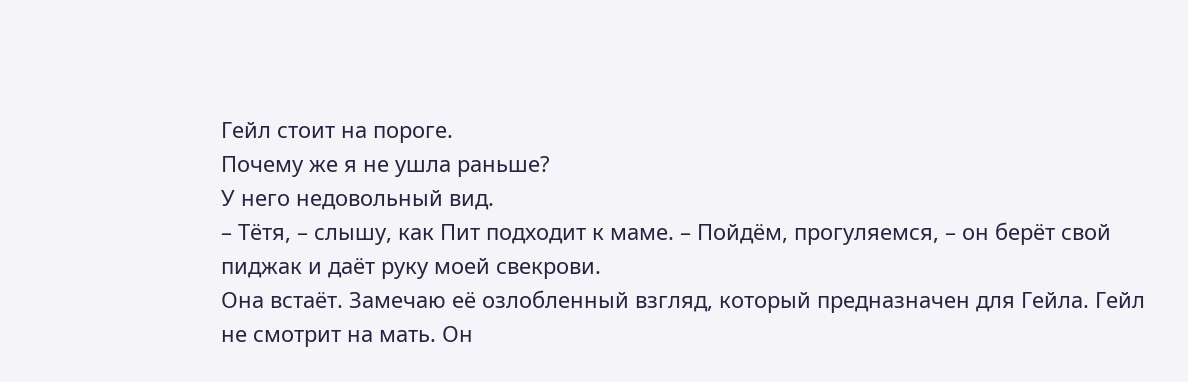Гейл стоит на пороге.
Почему же я не ушла раньше?
У него недовольный вид.
– Тётя, – слышу, как Пит подходит к маме. – Пойдём, прогуляемся, – он берёт свой пиджак и даёт руку моей свекрови.
Она встаёт. Замечаю её озлобленный взгляд, который предназначен для Гейла. Гейл не смотрит на мать. Он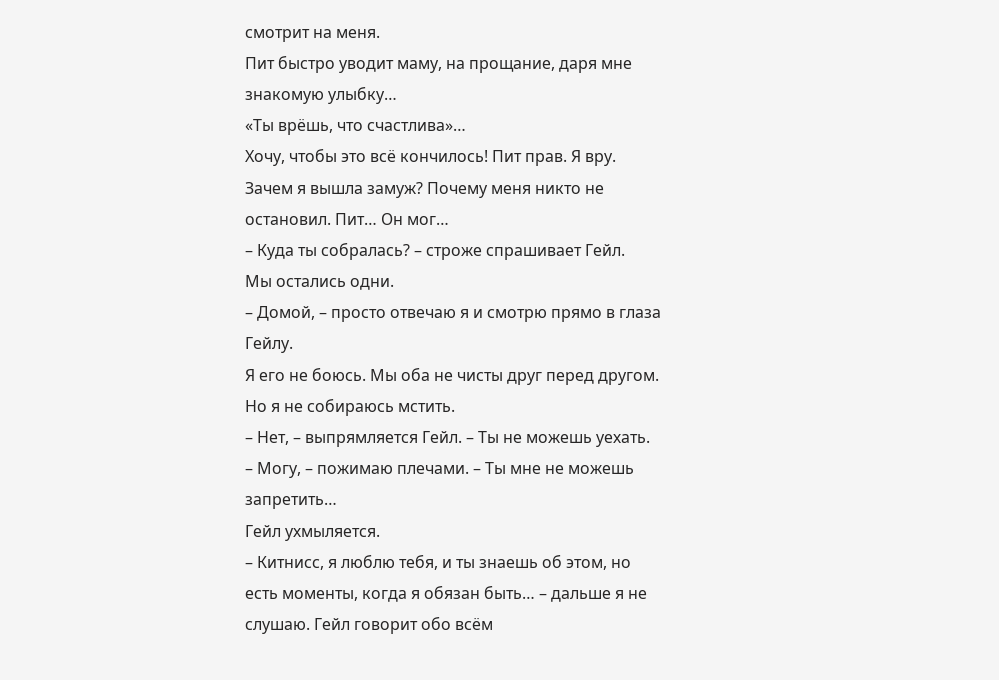смотрит на меня.
Пит быстро уводит маму, на прощание, даря мне знакомую улыбку…
«Ты врёшь, что счастлива»…
Хочу, чтобы это всё кончилось! Пит прав. Я вру. Зачем я вышла замуж? Почему меня никто не остановил. Пит… Он мог…
– Куда ты собралась? – строже спрашивает Гейл.
Мы остались одни.
– Домой, – просто отвечаю я и смотрю прямо в глаза Гейлу.
Я его не боюсь. Мы оба не чисты друг перед другом. Но я не собираюсь мстить.
– Нет, – выпрямляется Гейл. – Ты не можешь уехать.
– Могу, – пожимаю плечами. – Ты мне не можешь запретить…
Гейл ухмыляется.
– Китнисс, я люблю тебя, и ты знаешь об этом, но есть моменты, когда я обязан быть… – дальше я не слушаю. Гейл говорит обо всём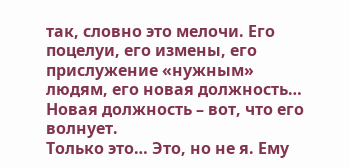так, словно это мелочи. Его поцелуи, его измены, его прислужение «нужным» людям, его новая должность… Новая должность – вот, что его волнует.
Только это… Это, но не я. Ему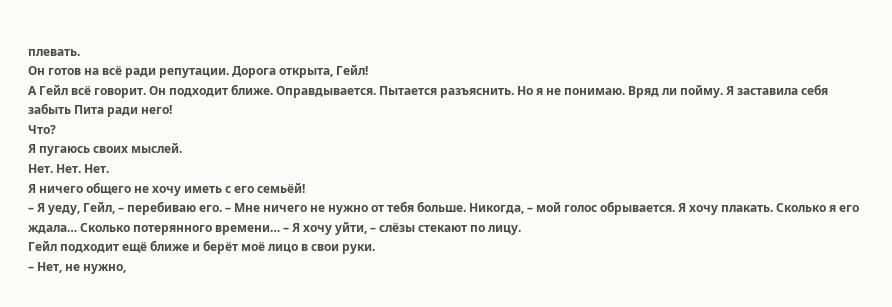плевать.
Он готов на всё ради репутации. Дорога открыта, Гейл!
А Гейл всё говорит. Он подходит ближе. Оправдывается. Пытается разъяснить. Но я не понимаю. Вряд ли пойму. Я заставила себя забыть Пита ради него!
Что?
Я пугаюсь своих мыслей.
Нет. Нет. Нет.
Я ничего общего не хочу иметь с его семьёй!
– Я уеду, Гейл, – перебиваю его. – Мне ничего не нужно от тебя больше. Никогда, – мой голос обрывается. Я хочу плакать. Сколько я его ждала… Сколько потерянного времени… – Я хочу уйти, – слёзы стекают по лицу.
Гейл подходит ещё ближе и берёт моё лицо в свои руки.
– Нет, не нужно,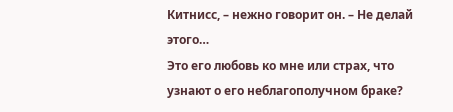Китнисс, – нежно говорит он. – Не делай этого…
Это его любовь ко мне или страх, что узнают о его неблагополучном браке?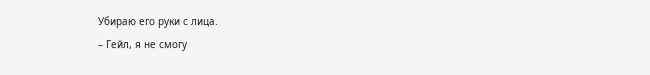Убираю его руки с лица.
– Гейл, я не смогу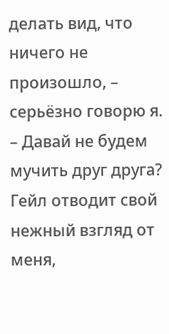делать вид, что ничего не произошло, – серьёзно говорю я. – Давай не будем мучить друг друга?
Гейл отводит свой нежный взгляд от меня,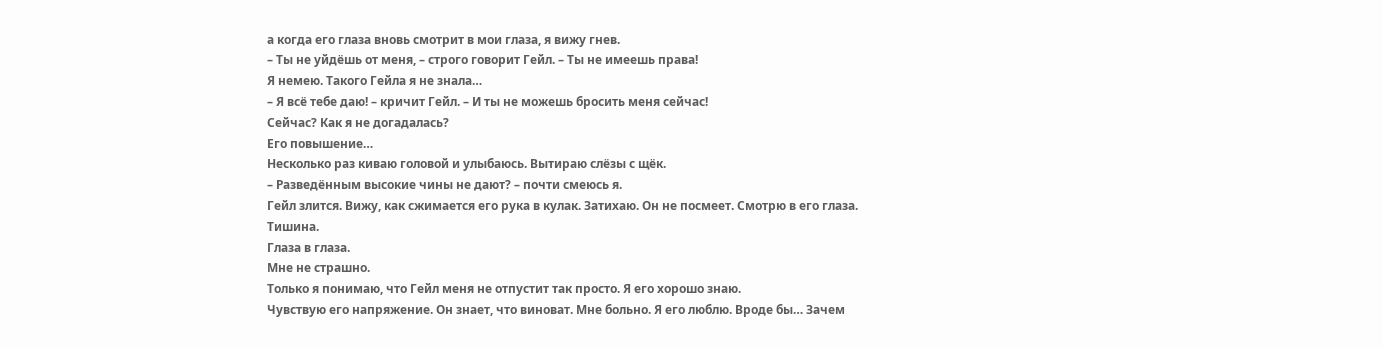а когда его глаза вновь смотрит в мои глаза, я вижу гнев.
– Ты не уйдёшь от меня, – строго говорит Гейл. – Ты не имеешь права!
Я немею. Такого Гейла я не знала…
– Я всё тебе даю! – кричит Гейл. – И ты не можешь бросить меня сейчас!
Сейчас? Как я не догадалась?
Его повышение…
Несколько раз киваю головой и улыбаюсь. Вытираю слёзы с щёк.
– Разведённым высокие чины не дают? – почти смеюсь я.
Гейл злится. Вижу, как сжимается его рука в кулак. Затихаю. Он не посмеет. Смотрю в его глаза.
Тишина.
Глаза в глаза.
Мне не страшно.
Только я понимаю, что Гейл меня не отпустит так просто. Я его хорошо знаю.
Чувствую его напряжение. Он знает, что виноват. Мне больно. Я его люблю. Вроде бы… Зачем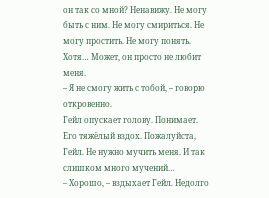он так со мной? Ненавижу. Не могу быть с ним. Не могу смириться. Не могу простить. Не могу понять. Хотя… Может, он просто не любит меня.
– Я не смогу жить с тобой, – говорю откровенно.
Гейл опускает голову. Понимает. Его тяжёлый вздох. Пожалуйста, Гейл. Не нужно мучить меня. И так слишком много мучений…
– Хорошо, – вздыхает Гейл. Недолго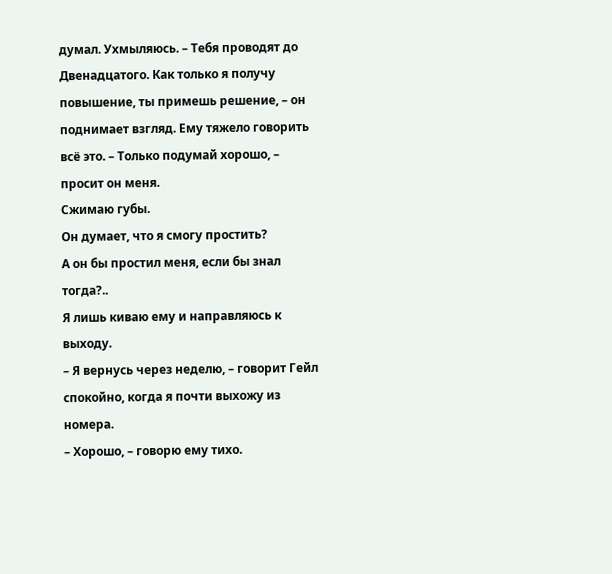думал. Ухмыляюсь. – Тебя проводят до Двенадцатого. Как только я получу повышение, ты примешь решение, – он поднимает взгляд. Ему тяжело говорить всё это. – Только подумай хорошо, – просит он меня.
Сжимаю губы.
Он думает, что я смогу простить?
А он бы простил меня, если бы знал тогда?..
Я лишь киваю ему и направляюсь к выходу.
– Я вернусь через неделю, – говорит Гейл спокойно, когда я почти выхожу из номера.
– Хорошо, – говорю ему тихо.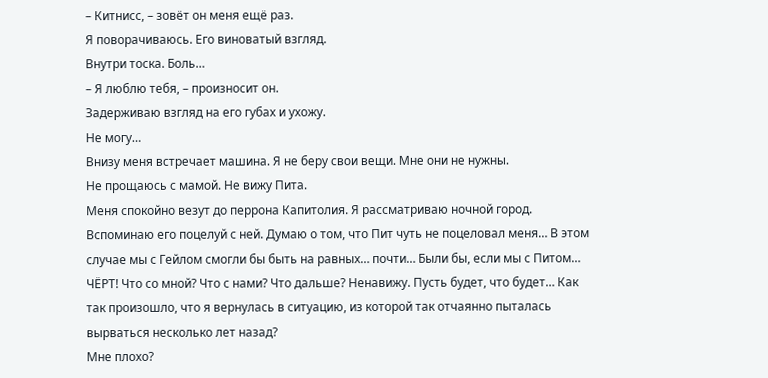– Китнисс, – зовёт он меня ещё раз.
Я поворачиваюсь. Его виноватый взгляд.
Внутри тоска. Боль…
– Я люблю тебя, – произносит он.
Задерживаю взгляд на его губах и ухожу.
Не могу…
Внизу меня встречает машина. Я не беру свои вещи. Мне они не нужны.
Не прощаюсь с мамой. Не вижу Пита.
Меня спокойно везут до перрона Капитолия. Я рассматриваю ночной город. Вспоминаю его поцелуй с ней. Думаю о том, что Пит чуть не поцеловал меня… В этом случае мы с Гейлом смогли бы быть на равных… почти… Были бы, если мы с Питом… ЧЁРТ! Что со мной? Что с нами? Что дальше? Ненавижу. Пусть будет, что будет… Как так произошло, что я вернулась в ситуацию, из которой так отчаянно пыталась вырваться несколько лет назад?
Мне плохо?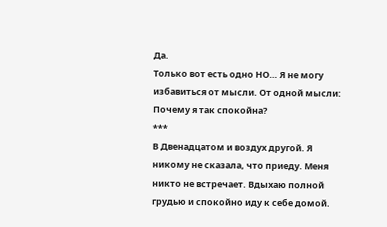Да.
Только вот есть одно НО… Я не могу избавиться от мысли. От одной мысли:
Почему я так спокойна?
***
В Двенадцатом и воздух другой. Я никому не сказала, что приеду. Меня никто не встречает. Вдыхаю полной грудью и спокойно иду к себе домой.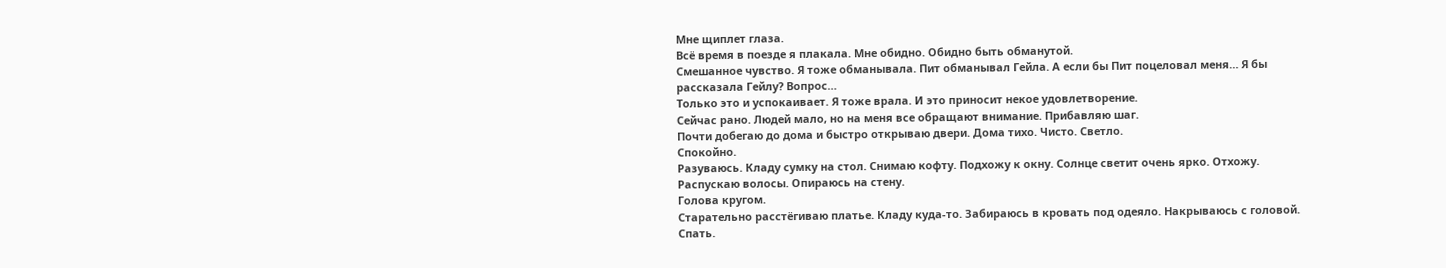Мне щиплет глаза.
Всё время в поезде я плакала. Мне обидно. Обидно быть обманутой.
Смешанное чувство. Я тоже обманывала. Пит обманывал Гейла. А если бы Пит поцеловал меня… Я бы рассказала Гейлу? Вопрос…
Только это и успокаивает. Я тоже врала. И это приносит некое удовлетворение.
Сейчас рано. Людей мало, но на меня все обращают внимание. Прибавляю шаг.
Почти добегаю до дома и быстро открываю двери. Дома тихо. Чисто. Светло.
Спокойно.
Разуваюсь. Кладу сумку на стол. Снимаю кофту. Подхожу к окну. Солнце светит очень ярко. Отхожу. Распускаю волосы. Опираюсь на стену.
Голова кругом.
Старательно расстёгиваю платье. Кладу куда-то. Забираюсь в кровать под одеяло. Накрываюсь с головой.
Спать.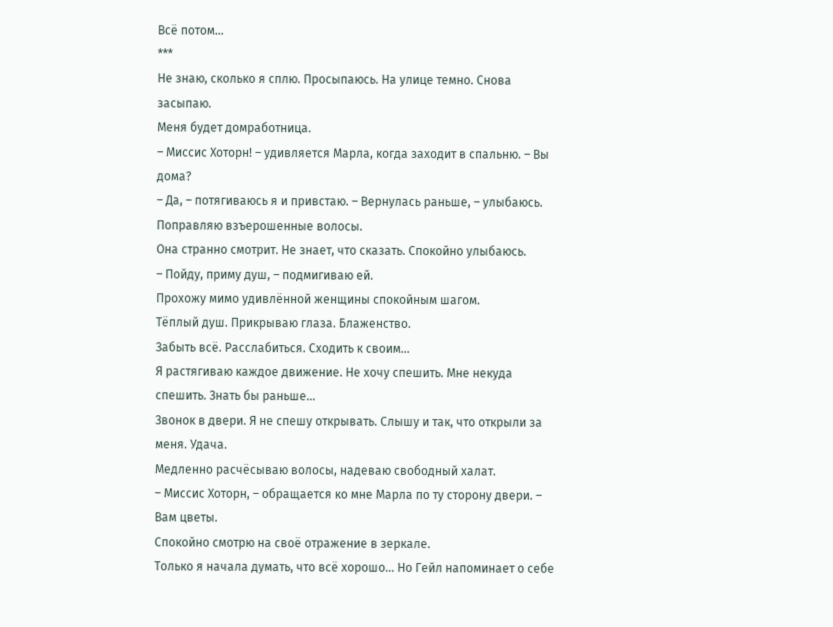Всё потом…
***
Не знаю, сколько я сплю. Просыпаюсь. На улице темно. Снова засыпаю.
Меня будет домработница.
– Миссис Хоторн! – удивляется Марла, когда заходит в спальню. – Вы дома?
– Да, – потягиваюсь я и привстаю. – Вернулась раньше, – улыбаюсь. Поправляю взъерошенные волосы.
Она странно смотрит. Не знает, что сказать. Спокойно улыбаюсь.
– Пойду, приму душ, – подмигиваю ей.
Прохожу мимо удивлённой женщины спокойным шагом.
Тёплый душ. Прикрываю глаза. Блаженство.
Забыть всё. Расслабиться. Сходить к своим…
Я растягиваю каждое движение. Не хочу спешить. Мне некуда спешить. Знать бы раньше…
Звонок в двери. Я не спешу открывать. Слышу и так, что открыли за меня. Удача.
Медленно расчёсываю волосы, надеваю свободный халат.
– Миссис Хоторн, – обращается ко мне Марла по ту сторону двери. – Вам цветы.
Спокойно смотрю на своё отражение в зеркале.
Только я начала думать, что всё хорошо… Но Гейл напоминает о себе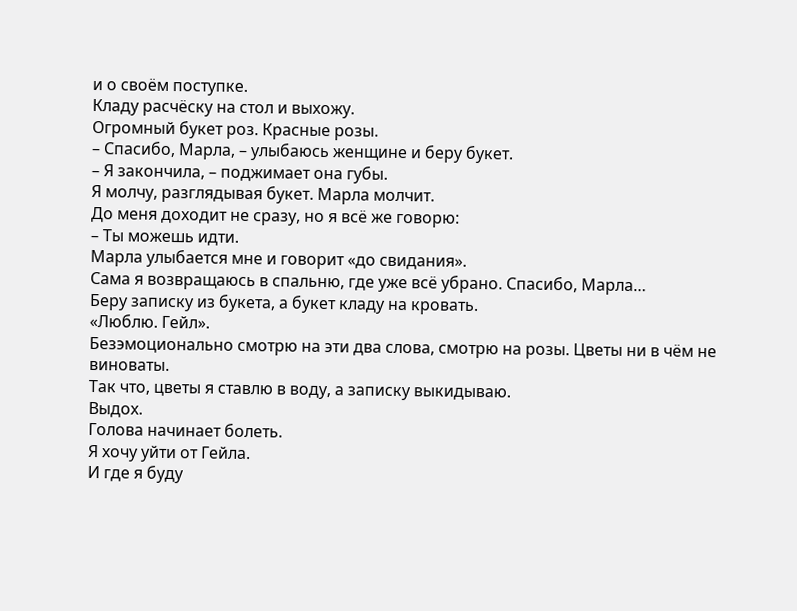и о своём поступке.
Кладу расчёску на стол и выхожу.
Огромный букет роз. Красные розы.
– Спасибо, Марла, – улыбаюсь женщине и беру букет.
– Я закончила, – поджимает она губы.
Я молчу, разглядывая букет. Марла молчит.
До меня доходит не сразу, но я всё же говорю:
– Ты можешь идти.
Марла улыбается мне и говорит «до свидания».
Сама я возвращаюсь в спальню, где уже всё убрано. Спасибо, Марла…
Беру записку из букета, а букет кладу на кровать.
«Люблю. Гейл».
Безэмоционально смотрю на эти два слова, смотрю на розы. Цветы ни в чём не виноваты.
Так что, цветы я ставлю в воду, а записку выкидываю.
Выдох.
Голова начинает болеть.
Я хочу уйти от Гейла.
И где я буду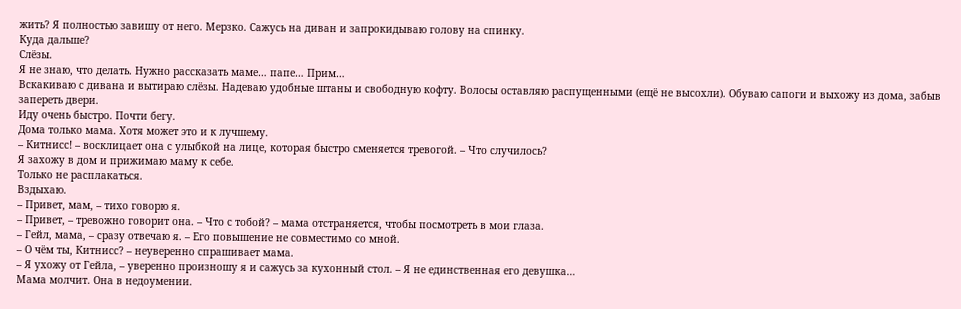жить? Я полностью завишу от него. Мерзко. Сажусь на диван и запрокидываю голову на спинку.
Куда дальше?
Слёзы.
Я не знаю, что делать. Нужно рассказать маме… папе… Прим…
Вскакиваю с дивана и вытираю слёзы. Надеваю удобные штаны и свободную кофту. Волосы оставляю распущенными (ещё не высохли). Обуваю сапоги и выхожу из дома, забыв запереть двери.
Иду очень быстро. Почти бегу.
Дома только мама. Хотя может это и к лучшему.
– Китнисс! – восклицает она с улыбкой на лице, которая быстро сменяется тревогой. – Что случилось?
Я захожу в дом и прижимаю маму к себе.
Только не расплакаться.
Вздыхаю.
– Привет, мам, – тихо говорю я.
– Привет, – тревожно говорит она. – Что с тобой? – мама отстраняется, чтобы посмотреть в мои глаза.
– Гейл, мама, – сразу отвечаю я. – Его повышение не совместимо со мной.
– О чём ты, Китнисс? – неуверенно спрашивает мама.
– Я ухожу от Гейла, – уверенно произношу я и сажусь за кухонный стол. – Я не единственная его девушка…
Мама молчит. Она в недоумении.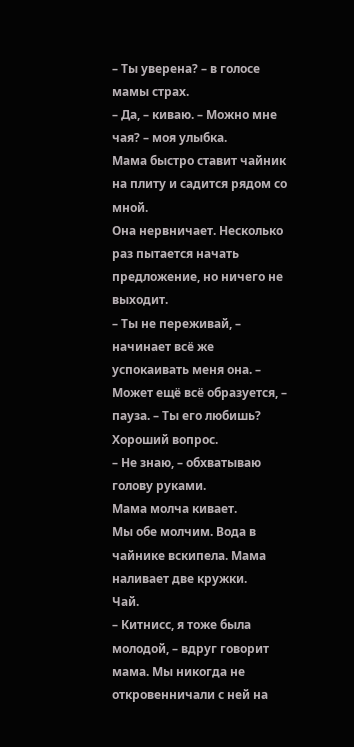– Ты уверена? – в голосе мамы страх.
– Да, – киваю. – Можно мне чая? – моя улыбка.
Мама быстро ставит чайник на плиту и садится рядом со мной.
Она нервничает. Несколько раз пытается начать предложение, но ничего не выходит.
– Ты не переживай, – начинает всё же успокаивать меня она. – Может ещё всё образуется, – пауза. – Ты его любишь?
Хороший вопрос.
– Не знаю, – обхватываю голову руками.
Мама молча кивает.
Мы обе молчим. Вода в чайнике вскипела. Мама наливает две кружки.
Чай.
– Китнисс, я тоже была молодой, – вдруг говорит мама. Мы никогда не откровенничали с ней на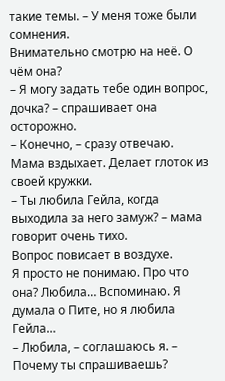такие темы. – У меня тоже были сомнения.
Внимательно смотрю на неё. О чём она?
– Я могу задать тебе один вопрос, дочка? – спрашивает она осторожно.
– Конечно, – сразу отвечаю.
Мама вздыхает. Делает глоток из своей кружки.
– Ты любила Гейла, когда выходила за него замуж? – мама говорит очень тихо.
Вопрос повисает в воздухе.
Я просто не понимаю. Про что она? Любила… Вспоминаю. Я думала о Пите, но я любила Гейла…
– Любила, – соглашаюсь я. – Почему ты спрашиваешь?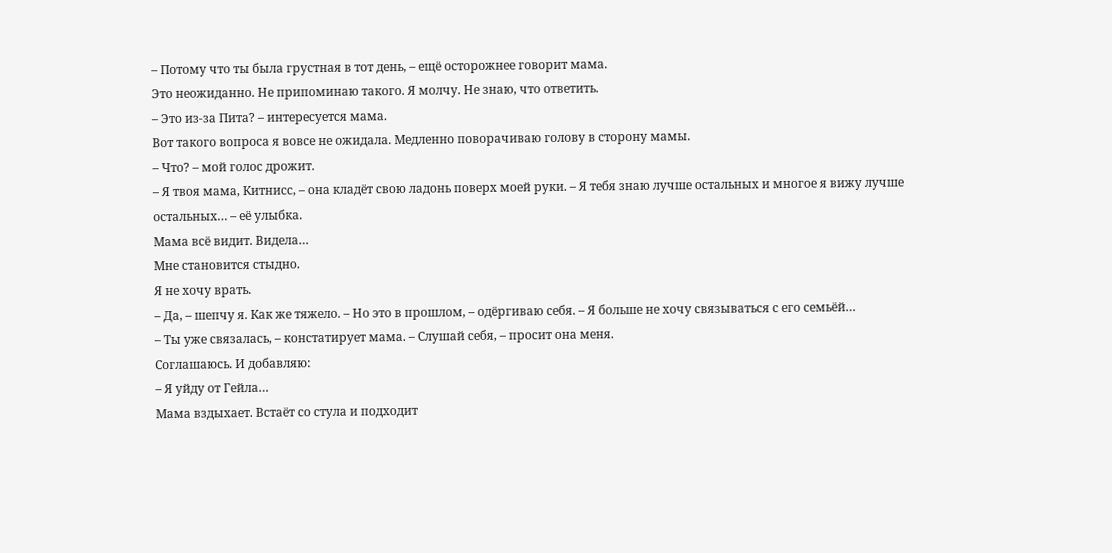– Потому что ты была грустная в тот день, – ещё осторожнее говорит мама.
Это неожиданно. Не припоминаю такого. Я молчу. Не знаю, что ответить.
– Это из-за Пита? – интересуется мама.
Вот такого вопроса я вовсе не ожидала. Медленно поворачиваю голову в сторону мамы.
– Что? – мой голос дрожит.
– Я твоя мама, Китнисс, – она кладёт свою ладонь поверх моей руки. – Я тебя знаю лучше остальных и многое я вижу лучше остальных… – её улыбка.
Мама всё видит. Видела…
Мне становится стыдно.
Я не хочу врать.
– Да, – шепчу я. Как же тяжело. – Но это в прошлом, – одёргиваю себя. – Я больше не хочу связываться с его семьёй…
– Ты уже связалась, – констатирует мама. – Слушай себя, – просит она меня.
Соглашаюсь. И добавляю:
– Я уйду от Гейла…
Мама вздыхает. Встаёт со стула и подходит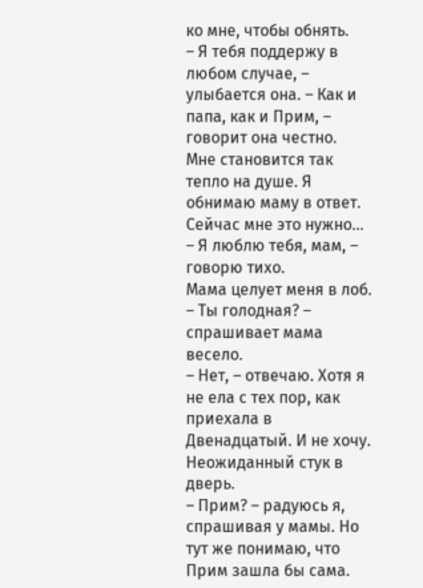ко мне, чтобы обнять.
– Я тебя поддержу в любом случае, – улыбается она. – Как и папа, как и Прим, – говорит она честно.
Мне становится так тепло на душе. Я обнимаю маму в ответ. Сейчас мне это нужно…
– Я люблю тебя, мам, – говорю тихо.
Мама целует меня в лоб.
– Ты голодная? – спрашивает мама весело.
– Нет, – отвечаю. Хотя я не ела с тех пор, как приехала в Двенадцатый. И не хочу.
Неожиданный стук в дверь.
– Прим? – радуюсь я, спрашивая у мамы. Но тут же понимаю, что Прим зашла бы сама.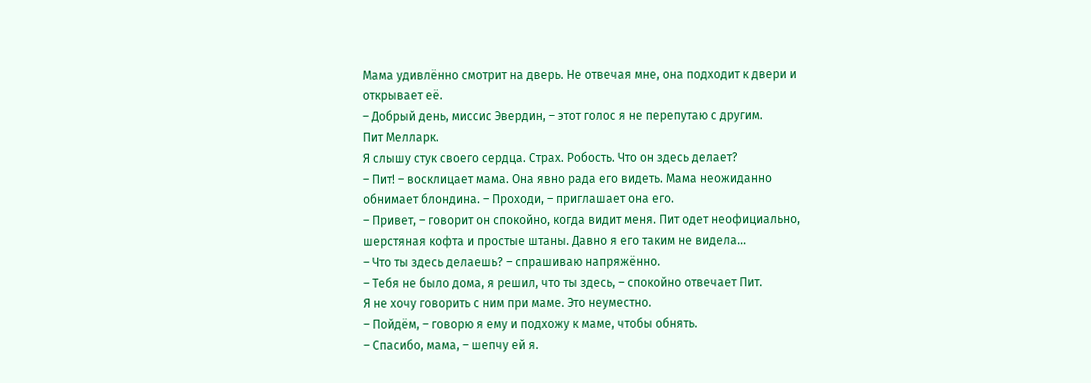Мама удивлённо смотрит на дверь. Не отвечая мне, она подходит к двери и открывает её.
– Добрый день, миссис Эвердин, – этот голос я не перепутаю с другим.
Пит Мелларк.
Я слышу стук своего сердца. Страх. Робость. Что он здесь делает?
– Пит! – восклицает мама. Она явно рада его видеть. Мама неожиданно обнимает блондина. – Проходи, – приглашает она его.
– Привет, – говорит он спокойно, когда видит меня. Пит одет неофициально, шерстяная кофта и простые штаны. Давно я его таким не видела…
– Что ты здесь делаешь? – спрашиваю напряжённо.
– Тебя не было дома, я решил, что ты здесь, – спокойно отвечает Пит.
Я не хочу говорить с ним при маме. Это неуместно.
– Пойдём, – говорю я ему и подхожу к маме, чтобы обнять.
– Спасибо, мама, – шепчу ей я.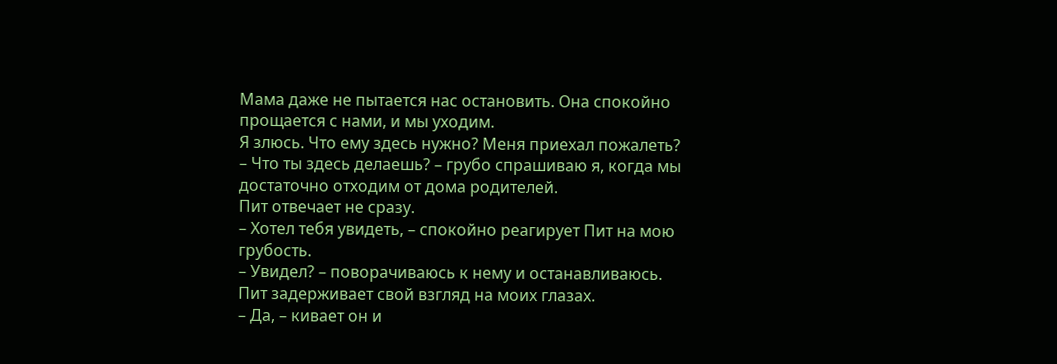Мама даже не пытается нас остановить. Она спокойно прощается с нами, и мы уходим.
Я злюсь. Что ему здесь нужно? Меня приехал пожалеть?
– Что ты здесь делаешь? – грубо спрашиваю я, когда мы достаточно отходим от дома родителей.
Пит отвечает не сразу.
– Хотел тебя увидеть, – спокойно реагирует Пит на мою грубость.
– Увидел? – поворачиваюсь к нему и останавливаюсь.
Пит задерживает свой взгляд на моих глазах.
– Да, – кивает он и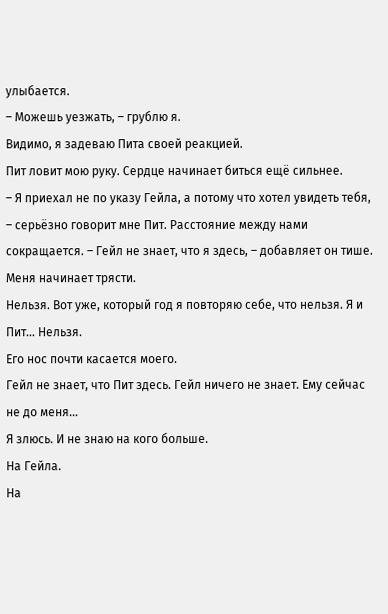улыбается.
– Можешь уезжать, – грублю я.
Видимо, я задеваю Пита своей реакцией.
Пит ловит мою руку. Сердце начинает биться ещё сильнее.
– Я приехал не по указу Гейла, а потому что хотел увидеть тебя, – серьёзно говорит мне Пит. Расстояние между нами сокращается. – Гейл не знает, что я здесь, – добавляет он тише.
Меня начинает трясти.
Нельзя. Вот уже, который год я повторяю себе, что нельзя. Я и Пит… Нельзя.
Его нос почти касается моего.
Гейл не знает, что Пит здесь. Гейл ничего не знает. Ему сейчас не до меня…
Я злюсь. И не знаю на кого больше.
На Гейла.
На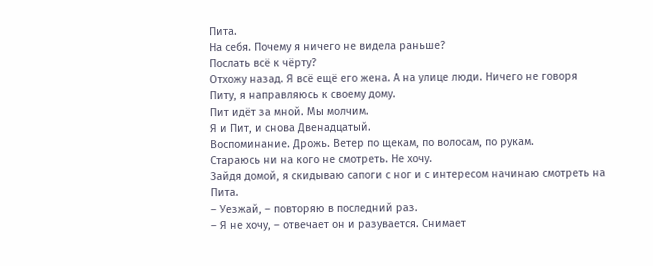Пита.
На себя. Почему я ничего не видела раньше?
Послать всё к чёрту?
Отхожу назад. Я всё ещё его жена. А на улице люди. Ничего не говоря Питу, я направляюсь к своему дому.
Пит идёт за мной. Мы молчим.
Я и Пит, и снова Двенадцатый.
Воспоминание. Дрожь. Ветер по щекам, по волосам, по рукам.
Стараюсь ни на кого не смотреть. Не хочу.
Зайдя домой, я скидываю сапоги с ног и с интересом начинаю смотреть на Пита.
– Уезжай, – повторяю в последний раз.
– Я не хочу, – отвечает он и разувается. Снимает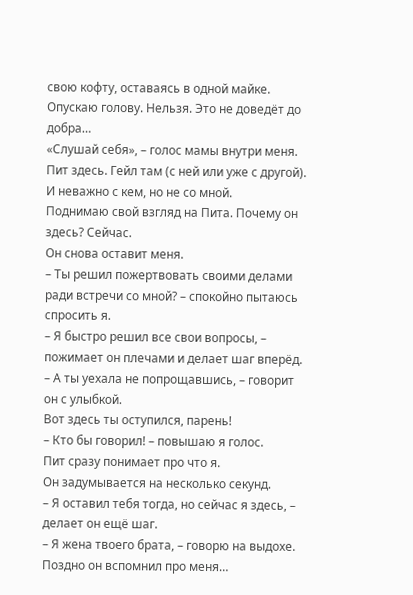свою кофту, оставаясь в одной майке.
Опускаю голову. Нельзя. Это не доведёт до добра…
«Слушай себя», – голос мамы внутри меня. Пит здесь. Гейл там (с ней или уже с другой). И неважно с кем, но не со мной.
Поднимаю свой взгляд на Пита. Почему он здесь? Сейчас.
Он снова оставит меня.
– Ты решил пожертвовать своими делами ради встречи со мной? – спокойно пытаюсь спросить я.
– Я быстро решил все свои вопросы, – пожимает он плечами и делает шаг вперёд. – А ты уехала не попрощавшись, – говорит он с улыбкой.
Вот здесь ты оступился, парень!
– Кто бы говорил! – повышаю я голос.
Пит сразу понимает про что я.
Он задумывается на несколько секунд.
– Я оставил тебя тогда, но сейчас я здесь, – делает он ещё шаг.
– Я жена твоего брата, – говорю на выдохе.
Поздно он вспомнил про меня…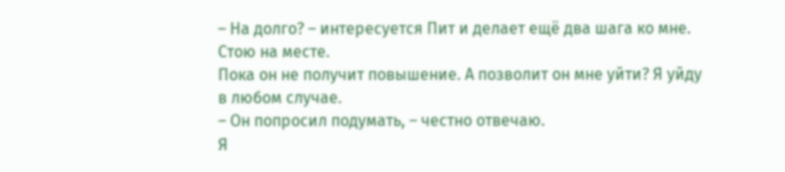– На долго? – интересуется Пит и делает ещё два шага ко мне.
Стою на месте.
Пока он не получит повышение. А позволит он мне уйти? Я уйду в любом случае.
– Он попросил подумать, – честно отвечаю.
Я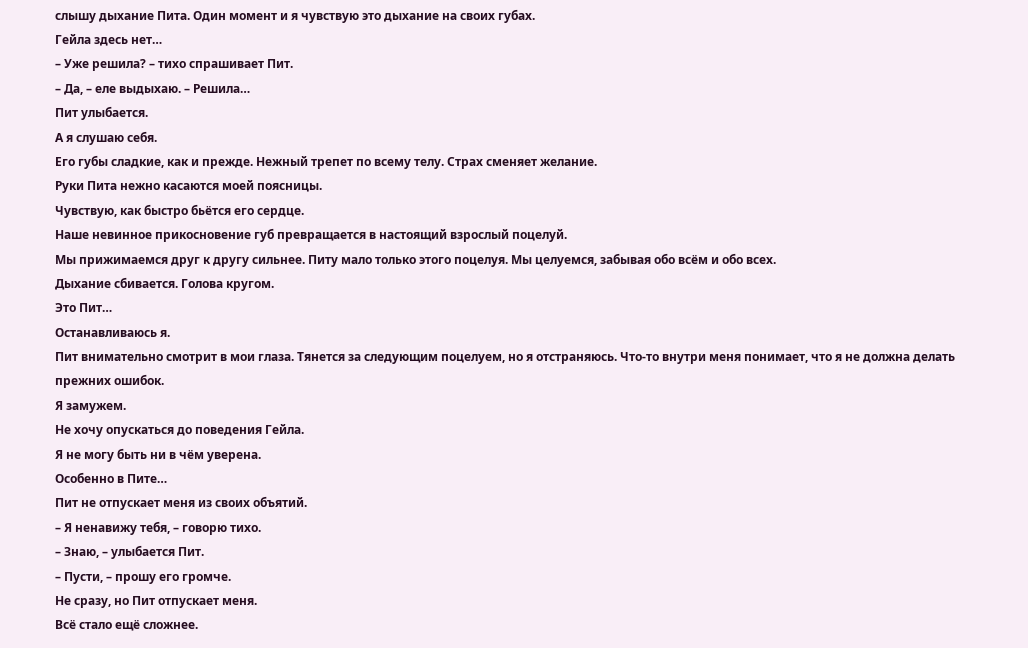слышу дыхание Пита. Один момент и я чувствую это дыхание на своих губах.
Гейла здесь нет…
– Уже решила? – тихо спрашивает Пит.
– Да, – еле выдыхаю. – Решила…
Пит улыбается.
А я слушаю себя.
Его губы сладкие, как и прежде. Нежный трепет по всему телу. Страх сменяет желание.
Руки Пита нежно касаются моей поясницы.
Чувствую, как быстро бьётся его сердце.
Наше невинное прикосновение губ превращается в настоящий взрослый поцелуй.
Мы прижимаемся друг к другу сильнее. Питу мало только этого поцелуя. Мы целуемся, забывая обо всём и обо всех.
Дыхание сбивается. Голова кругом.
Это Пит…
Останавливаюсь я.
Пит внимательно смотрит в мои глаза. Тянется за следующим поцелуем, но я отстраняюсь. Что-то внутри меня понимает, что я не должна делать прежних ошибок.
Я замужем.
Не хочу опускаться до поведения Гейла.
Я не могу быть ни в чём уверена.
Особенно в Пите…
Пит не отпускает меня из своих объятий.
– Я ненавижу тебя, – говорю тихо.
– Знаю, – улыбается Пит.
– Пусти, – прошу его громче.
Не сразу, но Пит отпускает меня.
Всё стало ещё сложнее.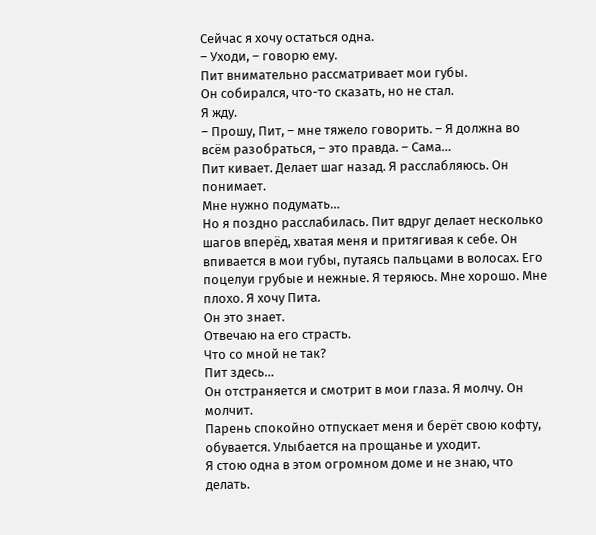Сейчас я хочу остаться одна.
– Уходи, – говорю ему.
Пит внимательно рассматривает мои губы.
Он собирался, что-то сказать, но не стал.
Я жду.
– Прошу, Пит, – мне тяжело говорить. – Я должна во всём разобраться, – это правда. – Сама…
Пит кивает. Делает шаг назад. Я расслабляюсь. Он понимает.
Мне нужно подумать…
Но я поздно расслабилась. Пит вдруг делает несколько шагов вперёд, хватая меня и притягивая к себе. Он впивается в мои губы, путаясь пальцами в волосах. Его поцелуи грубые и нежные. Я теряюсь. Мне хорошо. Мне плохо. Я хочу Пита.
Он это знает.
Отвечаю на его страсть.
Что со мной не так?
Пит здесь…
Он отстраняется и смотрит в мои глаза. Я молчу. Он молчит.
Парень спокойно отпускает меня и берёт свою кофту, обувается. Улыбается на прощанье и уходит.
Я стою одна в этом огромном доме и не знаю, что делать.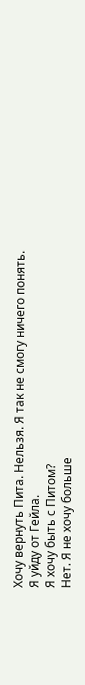Хочу вернуть Пита. Нельзя. Я так не смогу ничего понять.
Я уйду от Гейла.
Я хочу быть с Питом?
Нет. Я не хочу больше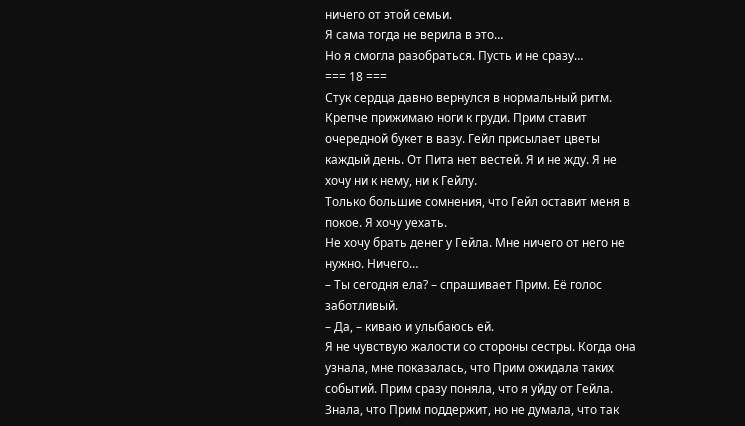ничего от этой семьи.
Я сама тогда не верила в это…
Но я смогла разобраться. Пусть и не сразу…
=== 18 ===
Стук сердца давно вернулся в нормальный ритм. Крепче прижимаю ноги к груди. Прим ставит очередной букет в вазу. Гейл присылает цветы каждый день. От Пита нет вестей. Я и не жду. Я не хочу ни к нему, ни к Гейлу.
Только большие сомнения, что Гейл оставит меня в покое. Я хочу уехать.
Не хочу брать денег у Гейла. Мне ничего от него не нужно. Ничего…
– Ты сегодня ела? – спрашивает Прим. Её голос заботливый.
– Да, – киваю и улыбаюсь ей.
Я не чувствую жалости со стороны сестры. Когда она узнала, мне показалась, что Прим ожидала таких событий. Прим сразу поняла, что я уйду от Гейла.
Знала, что Прим поддержит, но не думала, что так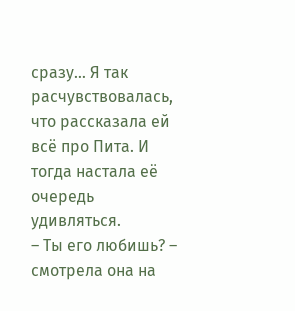сразу… Я так расчувствовалась, что рассказала ей всё про Пита. И тогда настала её очередь удивляться.
– Ты его любишь? – смотрела она на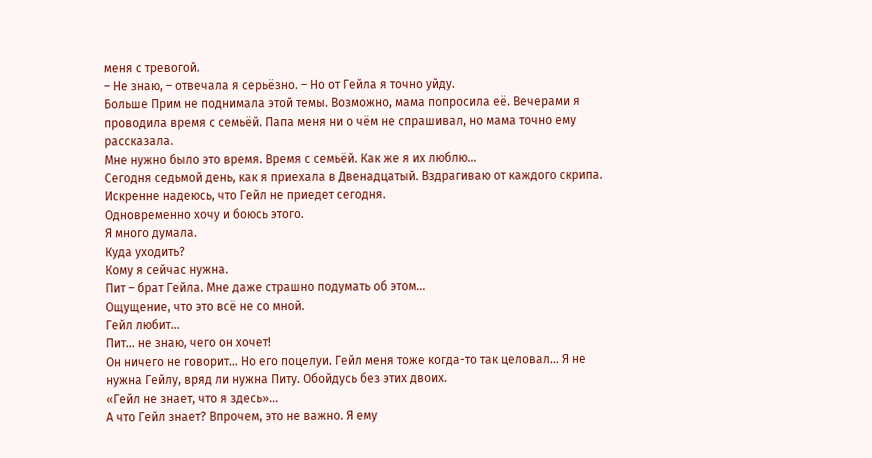меня с тревогой.
– Не знаю, – отвечала я серьёзно. – Но от Гейла я точно уйду.
Больше Прим не поднимала этой темы. Возможно, мама попросила её. Вечерами я проводила время с семьёй. Папа меня ни о чём не спрашивал, но мама точно ему рассказала.
Мне нужно было это время. Время с семьёй. Как же я их люблю…
Сегодня седьмой день, как я приехала в Двенадцатый. Вздрагиваю от каждого скрипа. Искренне надеюсь, что Гейл не приедет сегодня.
Одновременно хочу и боюсь этого.
Я много думала.
Куда уходить?
Кому я сейчас нужна.
Пит – брат Гейла. Мне даже страшно подумать об этом…
Ощущение, что это всё не со мной.
Гейл любит…
Пит… не знаю, чего он хочет!
Он ничего не говорит… Но его поцелуи. Гейл меня тоже когда-то так целовал… Я не нужна Гейлу, вряд ли нужна Питу. Обойдусь без этих двоих.
«Гейл не знает, что я здесь»…
А что Гейл знает? Впрочем, это не важно. Я ему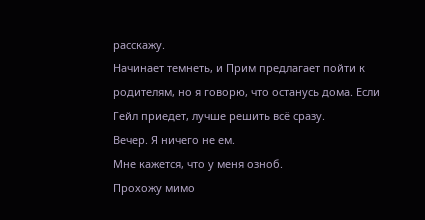расскажу.
Начинает темнеть, и Прим предлагает пойти к родителям, но я говорю, что останусь дома. Если Гейл приедет, лучше решить всё сразу.
Вечер. Я ничего не ем.
Мне кажется, что у меня озноб.
Прохожу мимо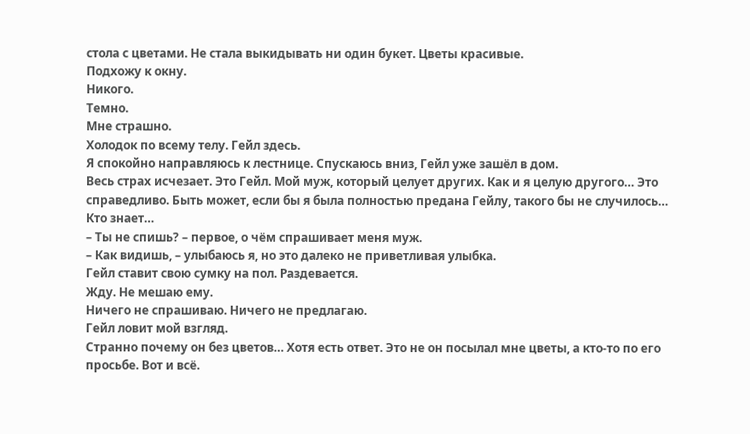стола с цветами. Не стала выкидывать ни один букет. Цветы красивые.
Подхожу к окну.
Никого.
Темно.
Мне страшно.
Холодок по всему телу. Гейл здесь.
Я спокойно направляюсь к лестнице. Спускаюсь вниз, Гейл уже зашёл в дом.
Весь страх исчезает. Это Гейл. Мой муж, который целует других. Как и я целую другого… Это справедливо. Быть может, если бы я была полностью предана Гейлу, такого бы не случилось… Кто знает…
– Ты не спишь? – первое, о чём спрашивает меня муж.
– Как видишь, – улыбаюсь я, но это далеко не приветливая улыбка.
Гейл ставит свою сумку на пол. Раздевается.
Жду. Не мешаю ему.
Ничего не спрашиваю. Ничего не предлагаю.
Гейл ловит мой взгляд.
Странно почему он без цветов… Хотя есть ответ. Это не он посылал мне цветы, а кто-то по его просьбе. Вот и всё.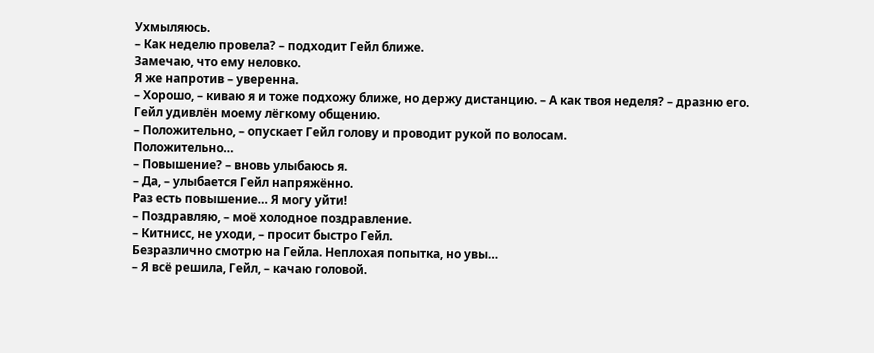Ухмыляюсь.
– Как неделю провела? – подходит Гейл ближе.
Замечаю, что ему неловко.
Я же напротив – уверенна.
– Хорошо, – киваю я и тоже подхожу ближе, но держу дистанцию. – А как твоя неделя? – дразню его.
Гейл удивлён моему лёгкому общению.
– Положительно, – опускает Гейл голову и проводит рукой по волосам.
Положительно…
– Повышение? – вновь улыбаюсь я.
– Да, – улыбается Гейл напряжённо.
Раз есть повышение… Я могу уйти!
– Поздравляю, – моё холодное поздравление.
– Китнисс, не уходи, – просит быстро Гейл.
Безразлично смотрю на Гейла. Неплохая попытка, но увы…
– Я всё решила, Гейл, – качаю головой.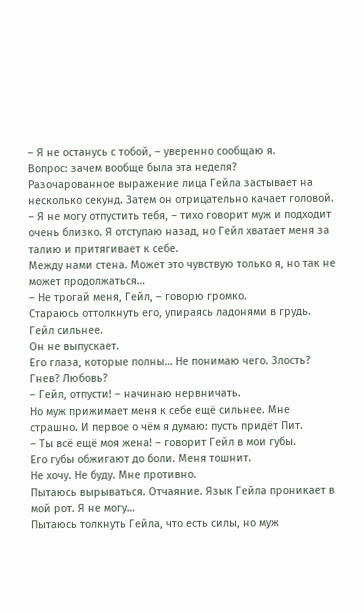– Я не останусь с тобой, – уверенно сообщаю я.
Вопрос: зачем вообще была эта неделя?
Разочарованное выражение лица Гейла застывает на несколько секунд. Затем он отрицательно качает головой.
– Я не могу отпустить тебя, – тихо говорит муж и подходит очень близко. Я отступаю назад, но Гейл хватает меня за талию и притягивает к себе.
Между нами стена. Может это чувствую только я, но так не может продолжаться…
– Не трогай меня, Гейл, – говорю громко.
Стараюсь оттолкнуть его, упираясь ладонями в грудь. Гейл сильнее.
Он не выпускает.
Его глаза, которые полны… Не понимаю чего. Злость? Гнев? Любовь?
– Гейл, отпусти! – начинаю нервничать.
Но муж прижимает меня к себе ещё сильнее. Мне страшно. И первое о чём я думаю: пусть придёт Пит.
– Ты всё ещё моя жена! – говорит Гейл в мои губы.
Его губы обжигают до боли. Меня тошнит.
Не хочу. Не буду. Мне противно.
Пытаюсь вырываться. Отчаяние. Язык Гейла проникает в мой рот. Я не могу…
Пытаюсь толкнуть Гейла, что есть силы, но муж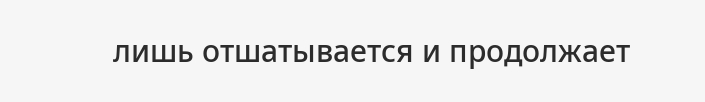лишь отшатывается и продолжает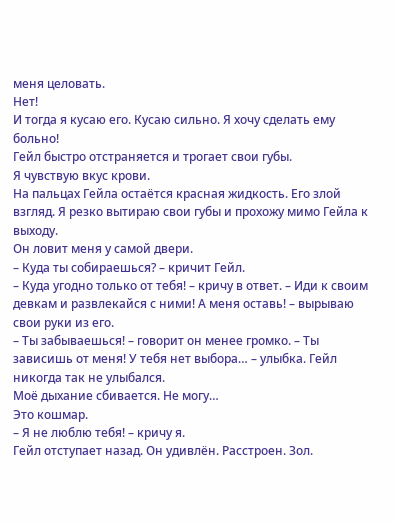меня целовать.
Нет!
И тогда я кусаю его. Кусаю сильно. Я хочу сделать ему больно!
Гейл быстро отстраняется и трогает свои губы.
Я чувствую вкус крови.
На пальцах Гейла остаётся красная жидкость. Его злой взгляд. Я резко вытираю свои губы и прохожу мимо Гейла к выходу.
Он ловит меня у самой двери.
– Куда ты собираешься? – кричит Гейл.
– Куда угодно только от тебя! – кричу в ответ. – Иди к своим девкам и развлекайся с ними! А меня оставь! – вырываю свои руки из его.
– Ты забываешься! – говорит он менее громко. – Ты зависишь от меня! У тебя нет выбора… – улыбка. Гейл никогда так не улыбался.
Моё дыхание сбивается. Не могу…
Это кошмар.
– Я не люблю тебя! – кричу я.
Гейл отступает назад. Он удивлён. Расстроен. Зол.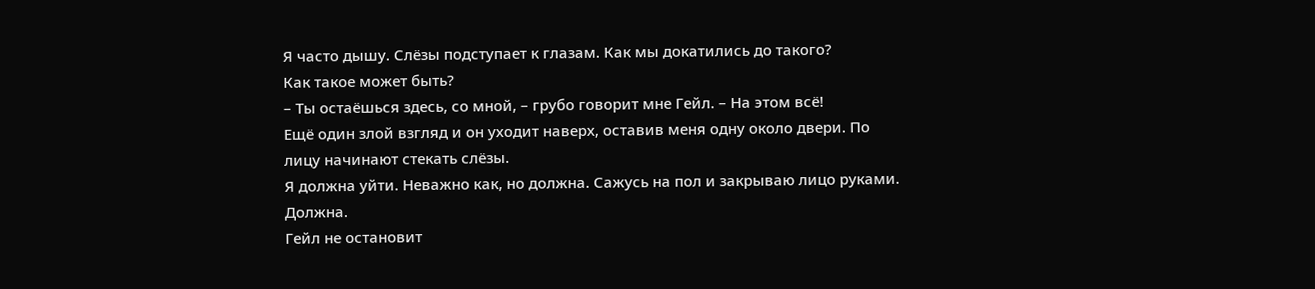Я часто дышу. Слёзы подступает к глазам. Как мы докатились до такого?
Как такое может быть?
– Ты остаёшься здесь, со мной, – грубо говорит мне Гейл. – На этом всё!
Ещё один злой взгляд и он уходит наверх, оставив меня одну около двери. По лицу начинают стекать слёзы.
Я должна уйти. Неважно как, но должна. Сажусь на пол и закрываю лицо руками. Должна.
Гейл не остановит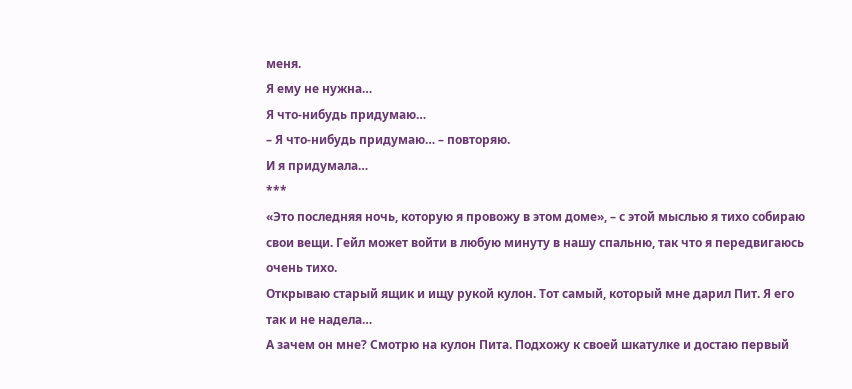меня.
Я ему не нужна…
Я что-нибудь придумаю…
– Я что-нибудь придумаю… – повторяю.
И я придумала…
***
«Это последняя ночь, которую я провожу в этом доме», – с этой мыслью я тихо собираю свои вещи. Гейл может войти в любую минуту в нашу спальню, так что я передвигаюсь очень тихо.
Открываю старый ящик и ищу рукой кулон. Тот самый, который мне дарил Пит. Я его так и не надела…
А зачем он мне? Смотрю на кулон Пита. Подхожу к своей шкатулке и достаю первый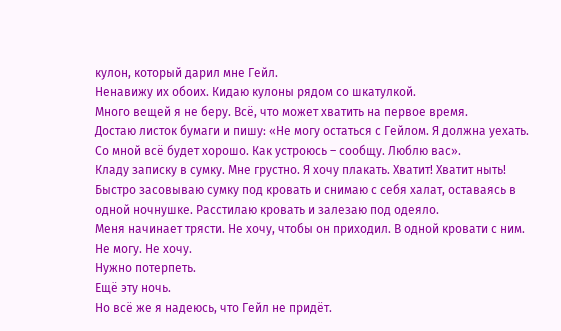кулон, который дарил мне Гейл.
Ненавижу их обоих. Кидаю кулоны рядом со шкатулкой.
Много вещей я не беру. Всё, что может хватить на первое время.
Достаю листок бумаги и пишу: «Не могу остаться с Гейлом. Я должна уехать. Со мной всё будет хорошо. Как устроюсь – сообщу. Люблю вас».
Кладу записку в сумку. Мне грустно. Я хочу плакать. Хватит! Хватит ныть!
Быстро засовываю сумку под кровать и снимаю с себя халат, оставаясь в одной ночнушке. Расстилаю кровать и залезаю под одеяло.
Меня начинает трясти. Не хочу, чтобы он приходил. В одной кровати с ним. Не могу. Не хочу.
Нужно потерпеть.
Ещё эту ночь.
Но всё же я надеюсь, что Гейл не придёт.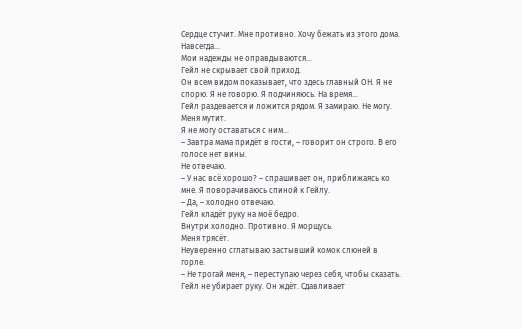Сердце стучит. Мне противно. Хочу бежать из этого дома. Навсегда…
Мои надежды не оправдываются…
Гейл не скрывает свой приход.
Он всем видом показывает, что здесь главный ОН. Я не спорю. Я не говорю. Я подчиняюсь. На время…
Гейл раздевается и ложится рядом. Я замираю. Не могу. Меня мутит.
Я не могу оставаться с ним…
– Завтра мама придёт в гости, – говорит он строго. В его голосе нет вины.
Не отвечаю.
– У нас всё хорошо? – спрашивает он, приближаясь ко мне. Я поворачиваюсь спиной к Гейлу.
– Да, – холодно отвечаю.
Гейл кладёт руку на моё бедро.
Внутри холодно. Противно. Я морщусь.
Меня трясёт.
Неуверенно сглатываю застывший комок слюней в горле.
– Не трогай меня, – переступаю через себя, чтобы сказать. Гейл не убирает руку. Он ждёт. Сдавливает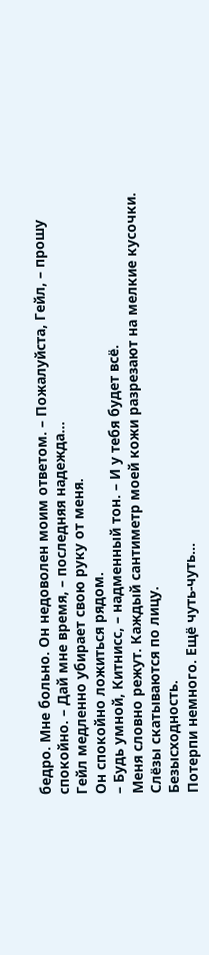бедро. Мне больно. Он недоволен моим ответом. – Пожалуйста, Гейл, – прошу спокойно. – Дай мне время, – последняя надежда…
Гейл медленно убирает свою руку от меня.
Он спокойно ложиться рядом.
– Будь умной, Китнисс, – надменный тон. – И у тебя будет всё.
Меня словно режут. Каждый сантиметр моей кожи разрезают на мелкие кусочки.
Слёзы скатываются по лицу.
Безысходность.
Потерпи немного. Ещё чуть-чуть…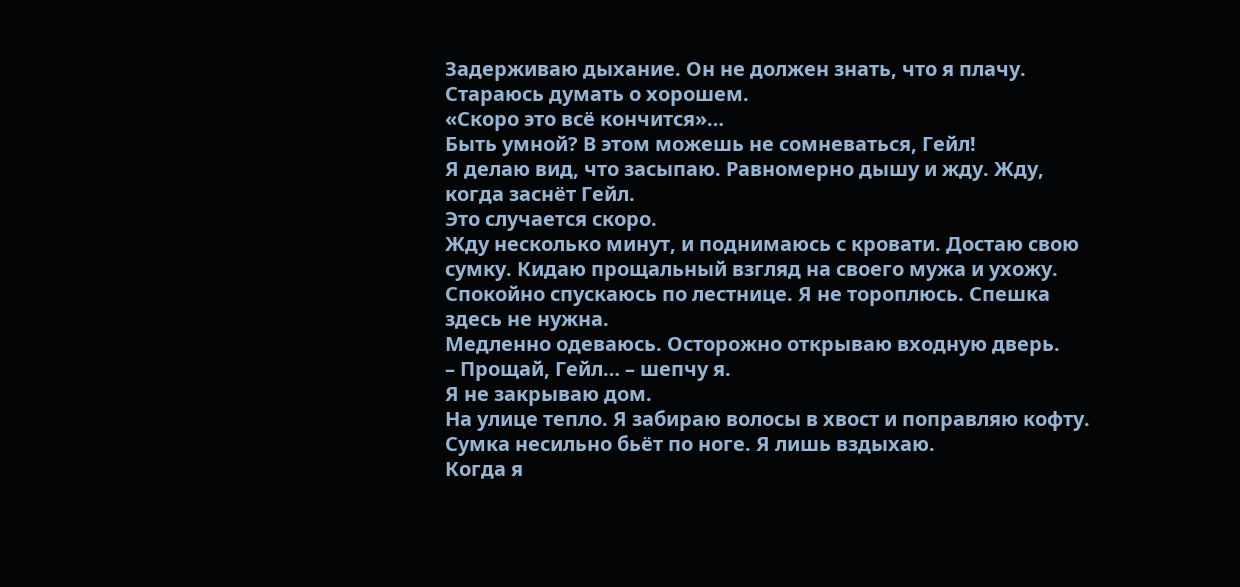Задерживаю дыхание. Он не должен знать, что я плачу.
Стараюсь думать о хорошем.
«Скоро это всё кончится»…
Быть умной? В этом можешь не сомневаться, Гейл!
Я делаю вид, что засыпаю. Равномерно дышу и жду. Жду, когда заснёт Гейл.
Это случается скоро.
Жду несколько минут, и поднимаюсь с кровати. Достаю свою сумку. Кидаю прощальный взгляд на своего мужа и ухожу.
Спокойно спускаюсь по лестнице. Я не тороплюсь. Спешка здесь не нужна.
Медленно одеваюсь. Осторожно открываю входную дверь.
– Прощай, Гейл… – шепчу я.
Я не закрываю дом.
На улице тепло. Я забираю волосы в хвост и поправляю кофту. Сумка несильно бьёт по ноге. Я лишь вздыхаю.
Когда я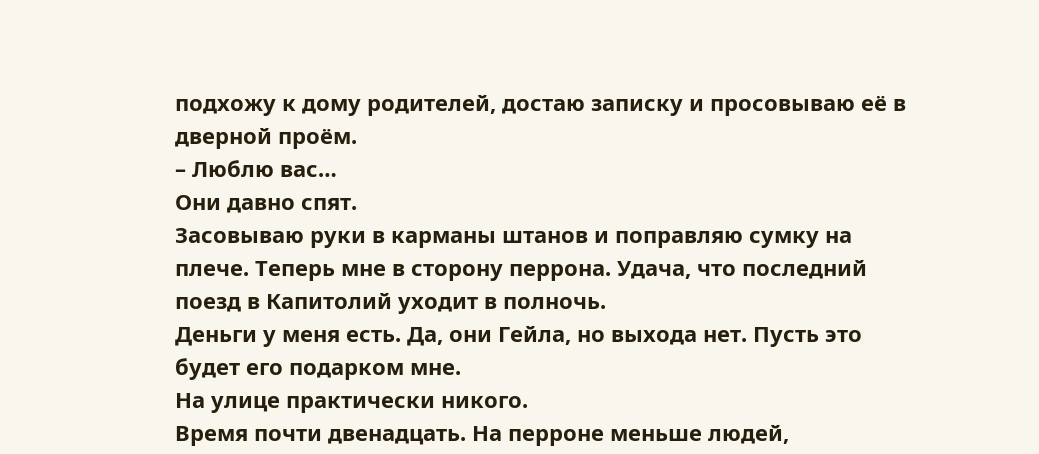подхожу к дому родителей, достаю записку и просовываю её в дверной проём.
– Люблю вас…
Они давно спят.
Засовываю руки в карманы штанов и поправляю сумку на плече. Теперь мне в сторону перрона. Удача, что последний поезд в Капитолий уходит в полночь.
Деньги у меня есть. Да, они Гейла, но выхода нет. Пусть это будет его подарком мне.
На улице практически никого.
Время почти двенадцать. На перроне меньше людей,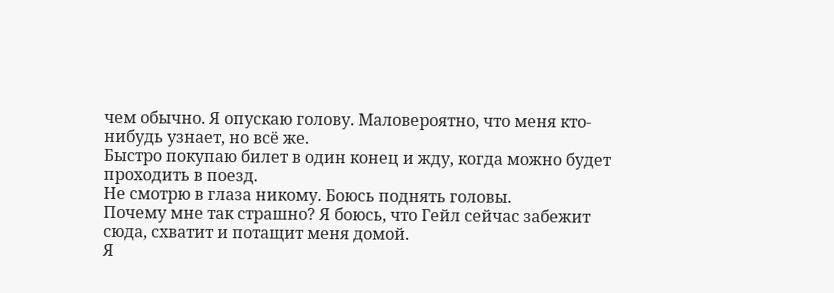чем обычно. Я опускаю голову. Маловероятно, что меня кто-нибудь узнает, но всё же.
Быстро покупаю билет в один конец и жду, когда можно будет проходить в поезд.
Не смотрю в глаза никому. Боюсь поднять головы.
Почему мне так страшно? Я боюсь, что Гейл сейчас забежит сюда, схватит и потащит меня домой.
Я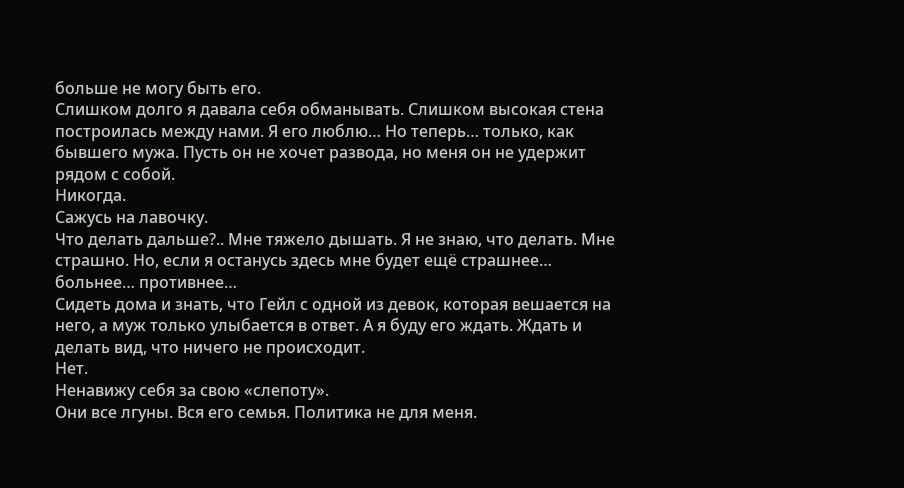больше не могу быть его.
Слишком долго я давала себя обманывать. Слишком высокая стена построилась между нами. Я его люблю… Но теперь… только, как бывшего мужа. Пусть он не хочет развода, но меня он не удержит рядом с собой.
Никогда.
Сажусь на лавочку.
Что делать дальше?.. Мне тяжело дышать. Я не знаю, что делать. Мне страшно. Но, если я останусь здесь мне будет ещё страшнее… больнее… противнее…
Сидеть дома и знать, что Гейл с одной из девок, которая вешается на него, а муж только улыбается в ответ. А я буду его ждать. Ждать и делать вид, что ничего не происходит.
Нет.
Ненавижу себя за свою «слепоту».
Они все лгуны. Вся его семья. Политика не для меня.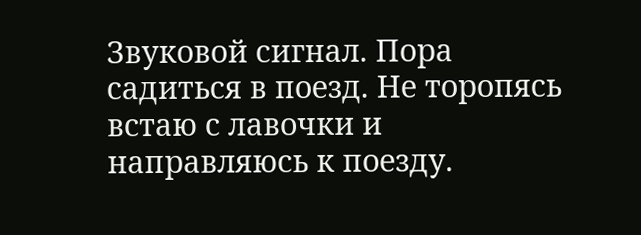Звуковой сигнал. Пора садиться в поезд. Не торопясь встаю с лавочки и направляюсь к поезду.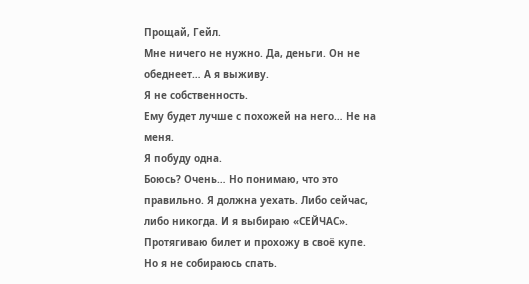Прощай, Гейл.
Мне ничего не нужно. Да, деньги. Он не обеднеет… А я выживу.
Я не собственность.
Ему будет лучше с похожей на него… Не на меня.
Я побуду одна.
Боюсь? Очень… Но понимаю, что это правильно. Я должна уехать. Либо сейчас, либо никогда. И я выбираю «СЕЙЧАС».
Протягиваю билет и прохожу в своё купе.
Но я не собираюсь спать.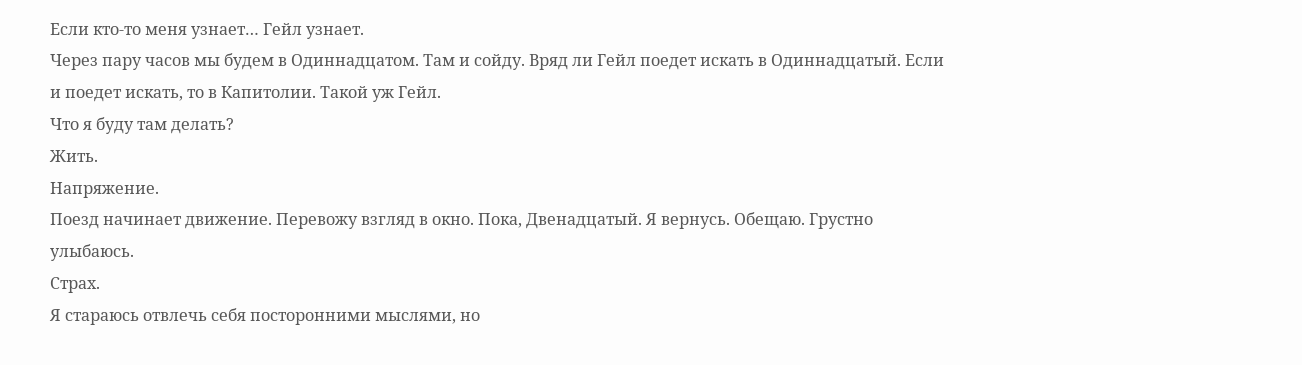Если кто-то меня узнает… Гейл узнает.
Через пару часов мы будем в Одиннадцатом. Там и сойду. Вряд ли Гейл поедет искать в Одиннадцатый. Если и поедет искать, то в Капитолии. Такой уж Гейл.
Что я буду там делать?
Жить.
Напряжение.
Поезд начинает движение. Перевожу взгляд в окно. Пока, Двенадцатый. Я вернусь. Обещаю. Грустно улыбаюсь.
Страх.
Я стараюсь отвлечь себя посторонними мыслями, но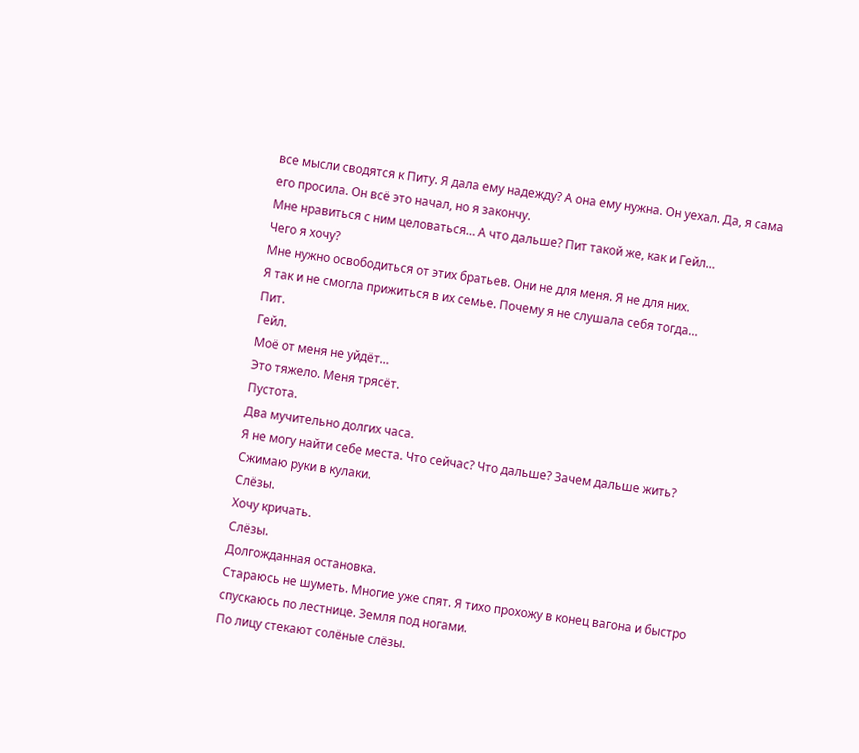все мысли сводятся к Питу. Я дала ему надежду? А она ему нужна. Он уехал. Да, я сама его просила. Он всё это начал, но я закончу.
Мне нравиться с ним целоваться… А что дальше? Пит такой же, как и Гейл…
Чего я хочу?
Мне нужно освободиться от этих братьев. Они не для меня. Я не для них.
Я так и не смогла прижиться в их семье. Почему я не слушала себя тогда…
Пит.
Гейл.
Моё от меня не уйдёт…
Это тяжело. Меня трясёт.
Пустота.
Два мучительно долгих часа.
Я не могу найти себе места. Что сейчас? Что дальше? Зачем дальше жить?
Сжимаю руки в кулаки.
Слёзы.
Хочу кричать.
Слёзы.
Долгожданная остановка.
Стараюсь не шуметь. Многие уже спят. Я тихо прохожу в конец вагона и быстро спускаюсь по лестнице. Земля под ногами.
По лицу стекают солёные слёзы.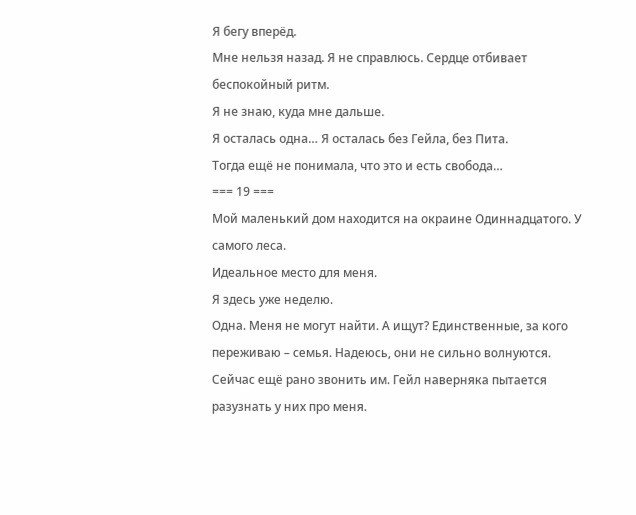Я бегу вперёд.
Мне нельзя назад. Я не справлюсь. Сердце отбивает беспокойный ритм.
Я не знаю, куда мне дальше.
Я осталась одна… Я осталась без Гейла, без Пита.
Тогда ещё не понимала, что это и есть свобода…
=== 19 ===
Мой маленький дом находится на окраине Одиннадцатого. У самого леса.
Идеальное место для меня.
Я здесь уже неделю.
Одна. Меня не могут найти. А ищут? Единственные, за кого переживаю – семья. Надеюсь, они не сильно волнуются. Сейчас ещё рано звонить им. Гейл наверняка пытается разузнать у них про меня.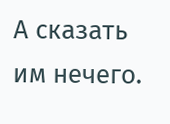А сказать им нечего.